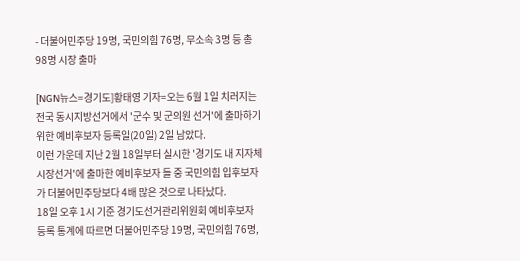- 더불어민주당 19명, 국민의힘 76명, 무소속 3명 등 총 98명 시장 출마

[NGN뉴스=경기도]황태영 기자=오는 6월 1일 치러지는 전국 동시지방선거에서 '군수 및 군의원 선거'에 출마하기 위한 예비후보자 등록일(20일) 2일 남았다.
이런 가운데 지난 2월 18일부터 실시한 '경기도 내 지자체 시장선거'에 출마한 예비후보자 들 중 국민의힘 입후보자가 더불어민주당보다 4배 많은 것으로 나타났다.
18일 오후 1시 기준 경기도선거관리위원회 예비후보자 등록 통계에 따르면 더불어민주당 19명, 국민의힘 76명,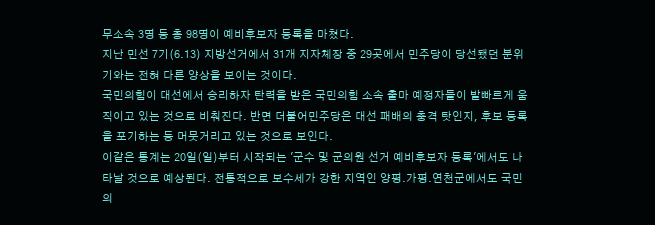무소속 3명 등 총 98명이 예비후보자 등록을 마쳤다.
지난 민선 7기(6.13) 지방선거에서 31개 지자체장 중 29곳에서 민주당이 당선됐던 분위기와는 전혀 다른 양상을 보이는 것이다.
국민의힘이 대선에서 승리하자 탄력을 받은 국민의힘 소속 출마 예정자들이 발빠르게 움직이고 있는 것으로 비춰진다. 반면 더불어민주당은 대선 패배의 충격 탓인지, 후보 등록을 포기하는 등 머뭇거리고 있는 것으로 보인다.
이같은 통계는 20일(일)부터 시작되는 '군수 및 군의원 선거 예비후보자 등록'에서도 나타날 것으로 예상된다. 전통적으로 보수세가 강한 지역인 양평.가평.연천군에서도 국민의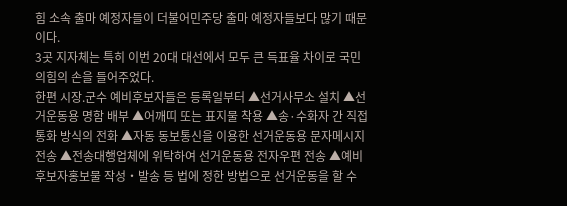힘 소속 출마 예정자들이 더불어민주당 출마 예정자들보다 많기 때문이다.
3곳 지자체는 특히 이번 20대 대선에서 모두 큰 득표율 차이로 국민의힘의 손을 들어주었다.
한편 시장.군수 예비후보자들은 등록일부터 ▲선거사무소 설치 ▲선거운동용 명함 배부 ▲어깨띠 또는 표지물 착용 ▲송·수화자 간 직접 통화 방식의 전화 ▲자동 동보통신을 이용한 선거운동용 문자메시지 전송 ▲전송대행업체에 위탁하여 선거운동용 전자우편 전송 ▲예비후보자홍보물 작성‧발송 등 법에 정한 방법으로 선거운동을 할 수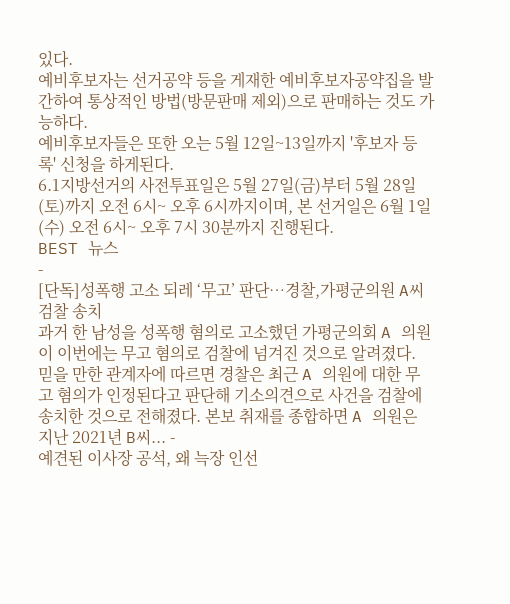있다.
예비후보자는 선거공약 등을 게재한 예비후보자공약집을 발간하여 통상적인 방법(방문판매 제외)으로 판매하는 것도 가능하다.
예비후보자들은 또한 오는 5월 12일~13일까지 '후보자 등록' 신청을 하게된다.
6.1지방선거의 사전투표일은 5월 27일(금)부터 5월 28일(토)까지 오전 6시~ 오후 6시까지이며, 본 선거일은 6월 1일(수) 오전 6시~ 오후 7시 30분까지 진행된다.
BEST 뉴스
-
[단독]성폭행 고소 되레 ‘무고’ 판단…경찰,가평군의원 A씨 검찰 송치
과거 한 남성을 성폭행 혐의로 고소했던 가평군의회 A 의원이 이번에는 무고 혐의로 검찰에 넘겨진 것으로 알려졌다. 믿을 만한 관계자에 따르면 경찰은 최근 A 의원에 대한 무고 혐의가 인정된다고 판단해 기소의견으로 사건을 검찰에 송치한 것으로 전해졌다. 본보 취재를 종합하면 A 의원은 지난 2021년 B씨... -
예견된 이사장 공석, 왜 늑장 인선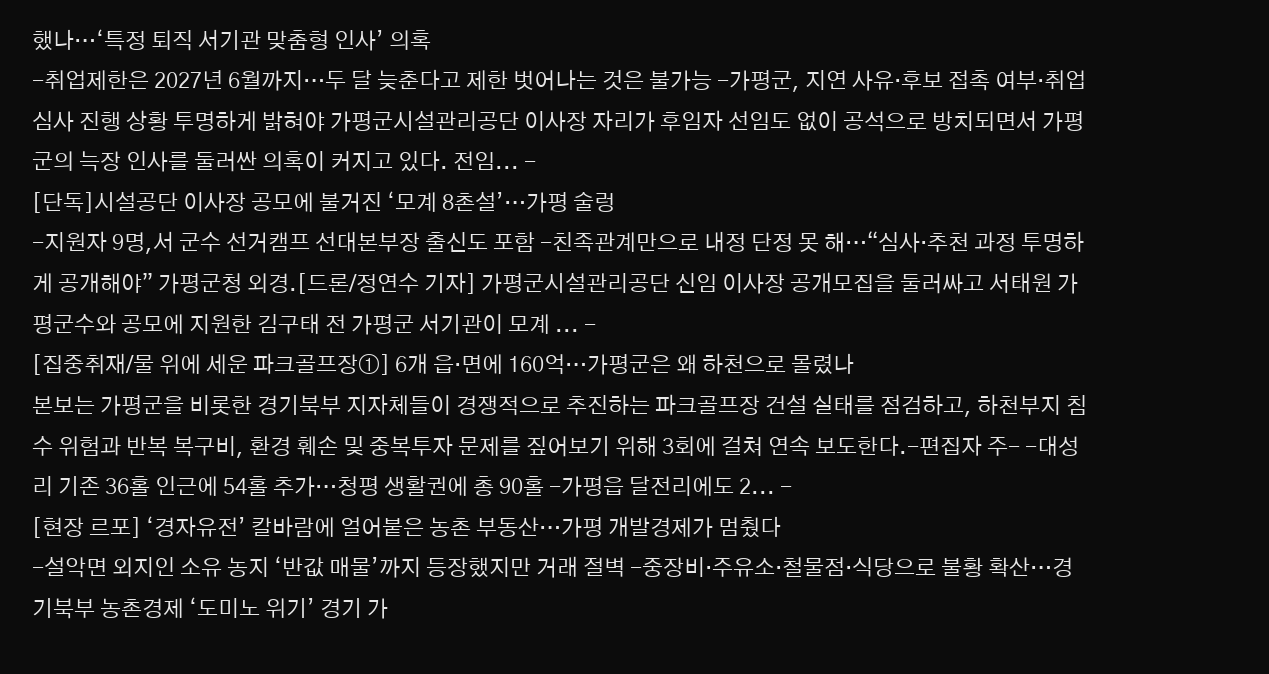했나…‘특정 퇴직 서기관 맞춤형 인사’ 의혹
-취업제한은 2027년 6월까지…두 달 늦춘다고 제한 벗어나는 것은 불가능 -가평군, 지연 사유·후보 접촉 여부·취업심사 진행 상황 투명하게 밝혀야 가평군시설관리공단 이사장 자리가 후임자 선임도 없이 공석으로 방치되면서 가평군의 늑장 인사를 둘러싼 의혹이 커지고 있다. 전임... -
[단독]시설공단 이사장 공모에 불거진 ‘모계 8촌설’…가평 술렁
-지원자 9명,서 군수 선거캠프 선대본부장 출신도 포함 -친족관계만으로 내정 단정 못 해…“심사·추천 과정 투명하게 공개해야” 가평군청 외경.[드론/정연수 기자] 가평군시설관리공단 신임 이사장 공개모집을 둘러싸고 서태원 가평군수와 공모에 지원한 김구태 전 가평군 서기관이 모계 ... -
[집중취재/물 위에 세운 파크골프장①] 6개 읍·면에 160억…가평군은 왜 하천으로 몰렸나
본보는 가평군을 비롯한 경기북부 지자체들이 경쟁적으로 추진하는 파크골프장 건설 실태를 점검하고, 하천부지 침수 위험과 반복 복구비, 환경 훼손 및 중복투자 문제를 짚어보기 위해 3회에 걸쳐 연속 보도한다.-편집자 주- -대성리 기존 36홀 인근에 54홀 추가…청평 생활권에 총 90홀 -가평읍 달전리에도 2... -
[현장 르포] ‘경자유전’ 칼바람에 얼어붙은 농촌 부동산…가평 개발경제가 멈췄다
-설악면 외지인 소유 농지 ‘반값 매물’까지 등장했지만 거래 절벽 -중장비·주유소·철물점·식당으로 불황 확산…경기북부 농촌경제 ‘도미노 위기’ 경기 가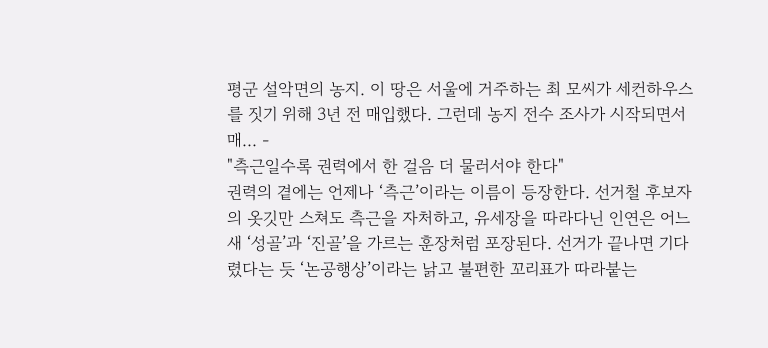평군 설악면의 농지. 이 땅은 서울에 거주하는 최 모씨가 세컨하우스를 짓기 위해 3년 전 매입했다. 그런데 농지 전수 조사가 시작되면서 매... -
"측근일수록 권력에서 한 걸음 더 물러서야 한다"
권력의 곁에는 언제나 ‘측근’이라는 이름이 등장한다. 선거철 후보자의 옷깃만 스쳐도 측근을 자처하고, 유세장을 따라다닌 인연은 어느새 ‘성골’과 ‘진골’을 가르는 훈장처럼 포장된다. 선거가 끝나면 기다렸다는 듯 ‘논공행상’이라는 낡고 불편한 꼬리표가 따라붙는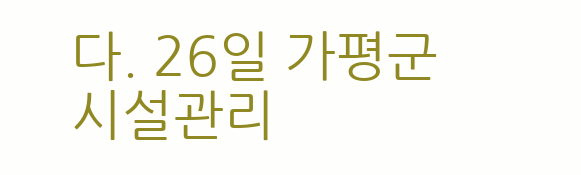다. 26일 가평군시설관리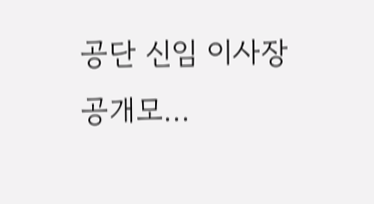공단 신임 이사장 공개모...